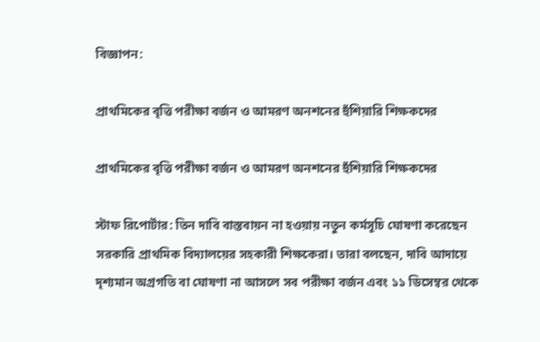বিজ্ঞাপন:

প্রাথমিকের বৃত্তি পরীক্ষা বর্জন ও আমরণ অনশনের হুঁশিয়ারি শিক্ষকদের

প্রাথমিকের বৃত্তি পরীক্ষা বর্জন ও আমরণ অনশনের হুঁশিয়ারি শিক্ষকদের

স্টাফ রিপোর্টার: তিন দাবি বাস্তবায়ন না হওয়ায় নতুন কর্মসূচি ঘোষণা করেছেন সরকারি প্রাথমিক বিদ্যালয়ের সহকারী শিক্ষকেরা। তারা বলছেন, দাবি আদায়ে দৃশ্যমান অগ্রগতি বা ঘোষণা না আসলে সব পরীক্ষা বর্জন এবং ১১ ডিসেম্বর থেকে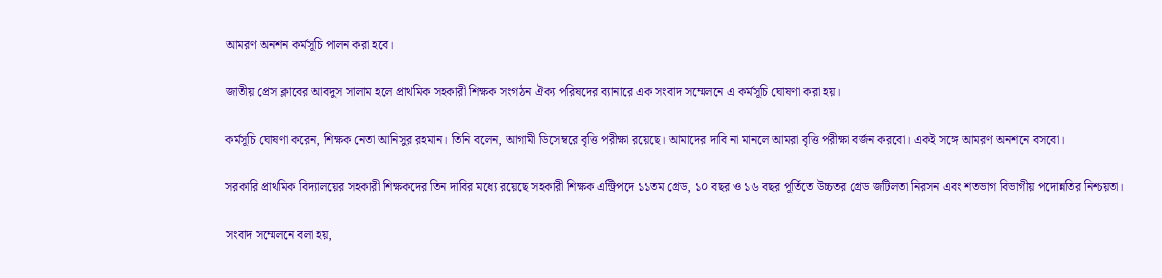আমরণ অনশন কর্মসূচি পালন করা হবে।

জাতীয় প্রেস ক্লাবের আবদুস সালাম হলে প্রাথমিক সহকারী শিক্ষক সংগঠন ঐক্য পরিষদের ব্যানারে এক সংবাদ সম্মেলনে এ কর্মসূচি ঘোষণা করা হয়।

কর্মসূচি ঘোষণা করেন, শিক্ষক নেতা আনিসুর রহমান। তিনি বলেন, আগামী ডিসেম্বরে বৃত্তি পরীক্ষা রয়েছে। আমাদের দাবি না মানলে আমরা বৃত্তি পরীক্ষা বর্জন করবো। একই সঙ্গে আমরণ অনশনে বসবো।

সরকারি প্রাথমিক বিদ্যালয়ের সহকারী শিক্ষকদের তিন দাবির মধ্যে রয়েছে সহকারী শিক্ষক এন্ট্রিপদে ১১তম গ্রেড, ১০ বছর ও ১৬ বছর পূর্তিতে উচ্চতর গ্রেড জটিলতা নিরসন এবং শতভাগ বিভাগীয় পদোন্নতির নিশ্চয়তা।

সংবাদ সম্মেলনে বলা হয়,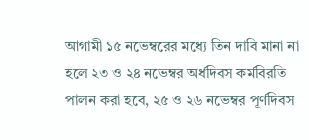আগামী ১৫ নভেম্বরের মধ্যে তিন দাবি মানা না হলে ২৩ ও ২৪ নভেম্বর অর্ধদিবস কর্মবিরতি পালন করা হবে, ২৫ ও ২৬ নভেম্বর পূর্ণদিবস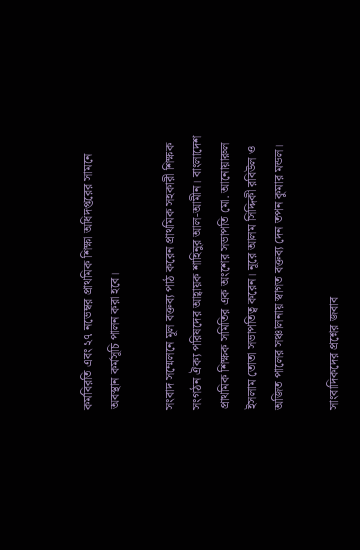কর্মবিরতি এবং ২৭ নভেম্বর প্রাথমিক শিক্ষা অধিদপ্তরের সামনে অবস্থান কর্মসূচি পালন করা হবে।

সংবাদ সম্মেলনে মূল বক্তব্য পাঠ করেন প্রাথমিক সহকারী শিক্ষক সংগঠন ঐক্য পরিষদের আহ্বায়ক শাহিনুর আল-আমীন। বাংলাদেশ প্রাথমিক শিক্ষক সমিতির এক অংশের সভাপতি মো. আনোয়ারুল ইসলাম তোতা সভাপতিত্ব করেন। নূরে আলম সিদ্দিকী রবিউল ও অজিত পালের সঞ্চালনায় স্বাগত বক্তব্য দেন তপন কুমার মন্ডল।

সাংবাদিকদের প্রশ্নের জবাব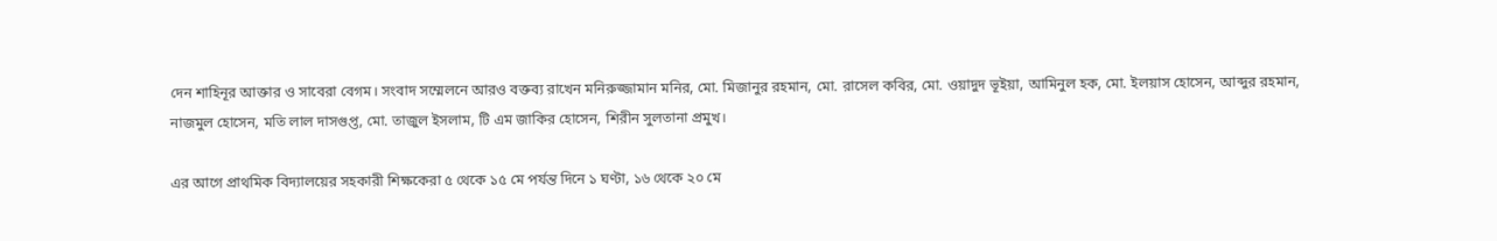দেন শাহিনূর আক্তার ও সাবেরা বেগম। সংবাদ সম্মেলনে আরও বক্তব্য রাখেন মনিরুজ্জামান মনির, মো. মিজানুর রহমান, মো. রাসেল কবির, মো. ওয়াদুদ ভূইয়া, আমিনুল হক, মো. ইলয়াস হোসেন, আব্দুর রহমান, নাজমুল হোসেন, মতি লাল দাসগুপ্ত, মো. তাজুল ইসলাম, টি এম জাকির হোসেন, শিরীন সুলতানা প্রমুখ।

এর আগে প্রাথমিক বিদ্যালয়ের সহকারী শিক্ষকেরা ৫ থেকে ১৫ মে পর্যন্ত দিনে ১ ঘণ্টা, ১৬ থেকে ২০ মে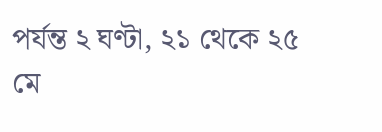পর্যন্ত ২ ঘণ্টা, ২১ থেকে ২৫ মে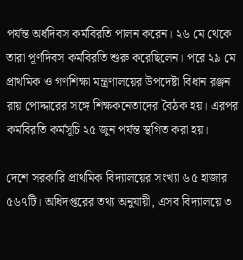পর্যন্ত অর্ধদিবস কর্মবিরতি পালন করেন। ২৬ মে থেকে তারা পূর্ণদিবস কর্মবিরতি শুরু করেছিলেন। পরে ২৯ মে প্রাথমিক ও গণশিক্ষা মন্ত্রণালয়ের উপদেষ্টা বিধান রঞ্জন রায় পোদ্দারের সঙ্গে শিক্ষকনেতাদের বৈঠক হয়। এরপর কর্মবিরতি কর্মসূচি ২৫ জুন পর্যন্ত স্থগিত করা হয়।

দেশে সরকারি প্রাথমিক বিদ্যালয়ের সংখ্যা ৬৫ হাজার ৫৬৭টি। অধিদপ্তরের তথ্য অনুযায়ী, এসব বিদ্যালয়ে ৩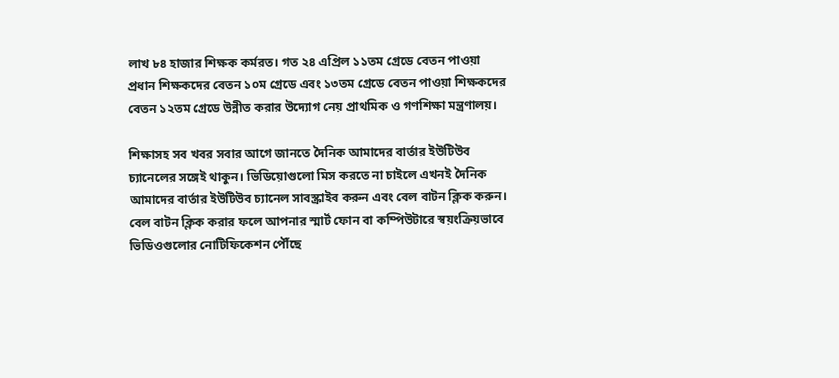লাখ ৮৪ হাজার শিক্ষক কর্মরত। গত ২৪ এপ্রিল ১১তম গ্রেডে বেতন পাওয়া প্রধান শিক্ষকদের বেতন ১০ম গ্রেডে এবং ১৩তম গ্রেডে বেতন পাওয়া শিক্ষকদের বেতন ১২তম গ্রেডে উন্নীত করার উদ্যোগ নেয় প্রাথমিক ও গণশিক্ষা মন্ত্রণালয়।

শিক্ষাসহ সব খবর সবার আগে জানতে দৈনিক আমাদের বার্তার ইউটিউব চ্যানেলের সঙ্গেই থাকুন। ভিডিয়োগুলো মিস করতে না চাইলে এখনই দৈনিক আমাদের বার্তার ইউটিউব চ্যানেল সাবস্ক্রাইব করুন এবং বেল বাটন ক্লিক করুন। বেল বাটন ক্লিক করার ফলে আপনার স্মার্ট ফোন বা কম্পিউটারে স্বয়ংক্রিয়ভাবে ভিডিওগুলোর নোটিফিকেশন পৌঁছে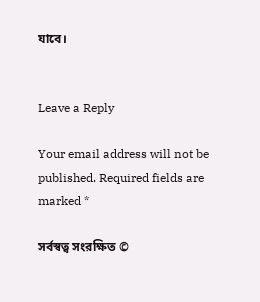যাবে।


Leave a Reply

Your email address will not be published. Required fields are marked *

সর্বস্বত্ব সংরক্ষিত ©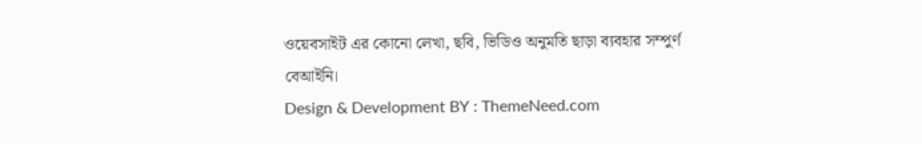ওয়েবসাইট এর কোনো লেখা, ছবি, ভিডিও অনুমতি ছাড়া ব্যবহার সম্পুর্ণ বেআইনি।
Design & Development BY : ThemeNeed.com